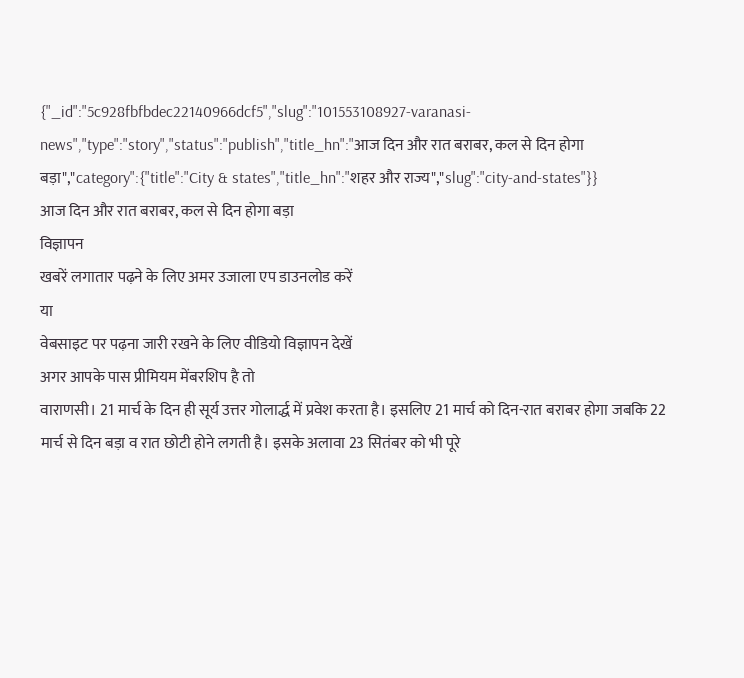{"_id":"5c928fbfbdec22140966dcf5","slug":"101553108927-varanasi-news","type":"story","status":"publish","title_hn":"आज दिन और रात बराबर, कल से दिन होगा बड़ा","category":{"title":"City & states","title_hn":"शहर और राज्य","slug":"city-and-states"}}
आज दिन और रात बराबर, कल से दिन होगा बड़ा
विज्ञापन
खबरें लगातार पढ़ने के लिए अमर उजाला एप डाउनलोड करें
या
वेबसाइट पर पढ़ना जारी रखने के लिए वीडियो विज्ञापन देखें
अगर आपके पास प्रीमियम मेंबरशिप है तो
वाराणसी। 21 मार्च के दिन ही सूर्य उत्तर गोलार्द्ध में प्रवेश करता है। इसलिए 21 मार्च को दिन-रात बराबर होगा जबकि 22 मार्च से दिन बड़ा व रात छोटी होने लगती है। इसके अलावा 23 सितंबर को भी पूरे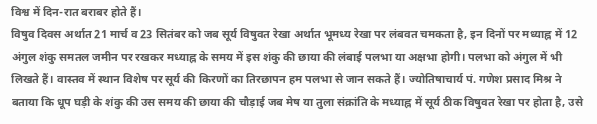विश्व में दिन-रात बराबर होते हैं।
विषुव दिवस अर्थात 21 मार्च व 23 सितंबर को जब सूर्य विषुवत रेखा अर्थात भूमध्य रेखा पर लंबवत चमकता है, इन दिनों पर मध्याह्न में 12 अंगुल शंकु समतल जमीन पर रखकर मध्याह्न के समय में इस शंकु की छाया की लंबाई पलभा या अक्षभा होगी। पलभा को अंगुल में भी लिखते हैं। वास्तव में स्थान विशेष पर सूर्य की किरणों का तिरछापन हम पलभा से जान सकते हैं। ज्योतिषाचार्य पं. गणेश प्रसाद मिश्र ने बताया कि धूप घड़ी के शंकु की उस समय की छाया की चौड़ाई जब मेष या तुला संक्रांति के मध्याह्न में सूर्य ठीक विषुवत रेखा पर होता है, उसे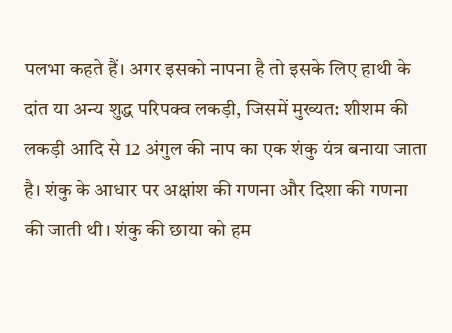पलभा कहते हैं। अगर इसको नापना है तो इसके लिए हाथी के दांत या अन्य शुद्ध परिपक्व लकड़ी, जिसमें मुख्यत: शीशम की लकड़ी आदि से 12 अंगुल की नाप का एक शंकु यंत्र बनाया जाता है। शंकु के आधार पर अक्षांश की गणना और दिशा की गणना की जाती थी। शंकु की छाया को हम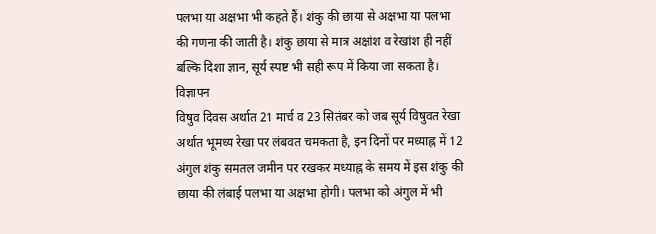पलभा या अक्षभा भी कहते हैं। शंकु की छाया से अक्षभा या पलभा की गणना की जाती है। शंकु छाया से मात्र अक्षांश व रेखांश ही नहीं बल्कि दिशा ज्ञान, सूर्य स्पष्ट भी सही रूप में किया जा सकता है।
विज्ञापन
विषुव दिवस अर्थात 21 मार्च व 23 सितंबर को जब सूर्य विषुवत रेखा अर्थात भूमध्य रेखा पर लंबवत चमकता है, इन दिनों पर मध्याह्न में 12 अंगुल शंकु समतल जमीन पर रखकर मध्याह्न के समय में इस शंकु की छाया की लंबाई पलभा या अक्षभा होगी। पलभा को अंगुल में भी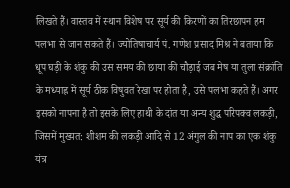लिखते हैं। वास्तव में स्थान विशेष पर सूर्य की किरणों का तिरछापन हम पलभा से जान सकते हैं। ज्योतिषाचार्य पं. गणेश प्रसाद मिश्र ने बताया कि धूप घड़ी के शंकु की उस समय की छाया की चौड़ाई जब मेष या तुला संक्रांति के मध्याह्न में सूर्य ठीक विषुवत रेखा पर होता है, उसे पलभा कहते हैं। अगर इसको नापना है तो इसके लिए हाथी के दांत या अन्य शुद्ध परिपक्व लकड़ी, जिसमें मुख्यत: शीशम की लकड़ी आदि से 12 अंगुल की नाप का एक शंकु यंत्र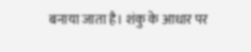बनाया जाता है। शंकु के आधार पर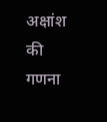अक्षांश की गणना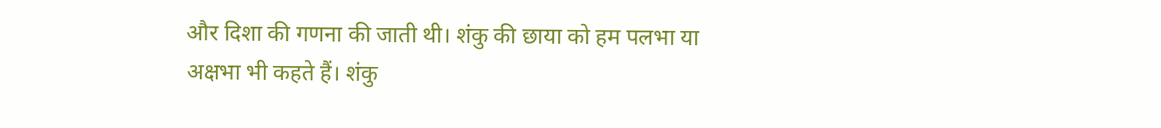और दिशा की गणना की जाती थी। शंकु की छाया को हम पलभा या अक्षभा भी कहते हैं। शंकु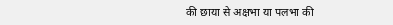की छाया से अक्षभा या पलभा की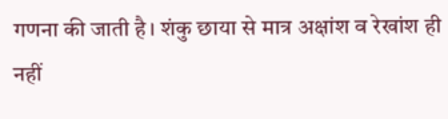गणना की जाती है। शंकु छाया से मात्र अक्षांश व रेखांश ही नहीं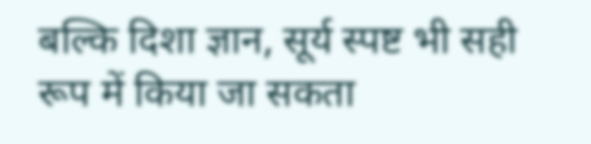बल्कि दिशा ज्ञान, सूर्य स्पष्ट भी सही रूप में किया जा सकता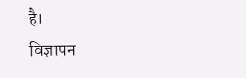है।
विज्ञापन